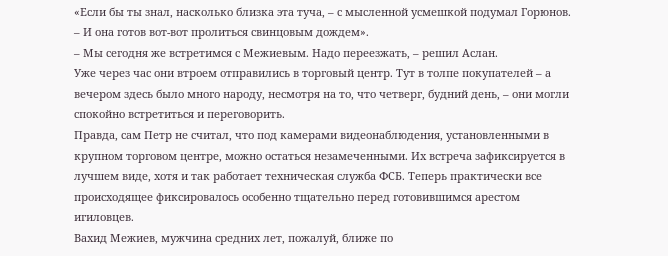«Если бы ты знал, насколько близка эта туча, – с мысленной усмешкой подумал Горюнов. – И она готов вот-вот пролиться свинцовым дождем».
– Мы сегодня же встретимся с Межиевым. Надо переезжать, – решил Аслан.
Уже через час они втроем отправились в торговый центр. Тут в толпе покупателей – а вечером здесь было много народу, несмотря на то, что четверг, будний день, – они могли спокойно встретиться и переговорить.
Правда, сам Петр не считал, что под камерами видеонаблюдения, установленными в крупном торговом центре, можно остаться незамеченными. Их встреча зафиксируется в лучшем виде, хотя и так работает техническая служба ФСБ. Теперь практически все происходящее фиксировалось особенно тщательно перед готовившимся арестом игиловцев.
Вахид Межиев, мужчина средних лет, пожалуй, ближе по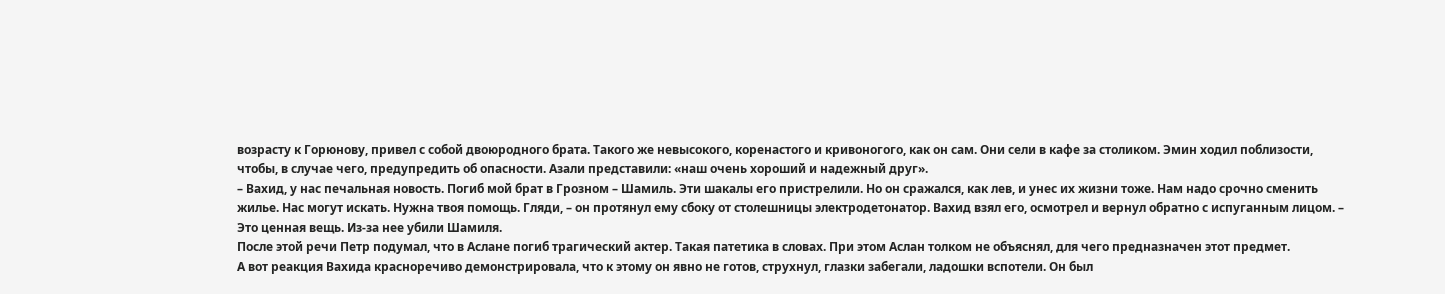возрасту к Горюнову, привел с собой двоюродного брата. Такого же невысокого, коренастого и кривоногого, как он сам. Они сели в кафе за столиком. Эмин ходил поблизости, чтобы, в случае чего, предупредить об опасности. Азали представили: «наш очень хороший и надежный друг».
– Вахид, у нас печальная новость. Погиб мой брат в Грозном – Шамиль. Эти шакалы его пристрелили. Но он сражался, как лев, и унес их жизни тоже. Нам надо срочно сменить жилье. Нас могут искать. Нужна твоя помощь. Гляди, – он протянул ему сбоку от столешницы электродетонатор. Вахид взял его, осмотрел и вернул обратно с испуганным лицом. – Это ценная вещь. Из-за нее убили Шамиля.
После этой речи Петр подумал, что в Аслане погиб трагический актер. Такая патетика в словах. При этом Аслан толком не объяснял, для чего предназначен этот предмет.
А вот реакция Вахида красноречиво демонстрировала, что к этому он явно не готов, струхнул, глазки забегали, ладошки вспотели. Он был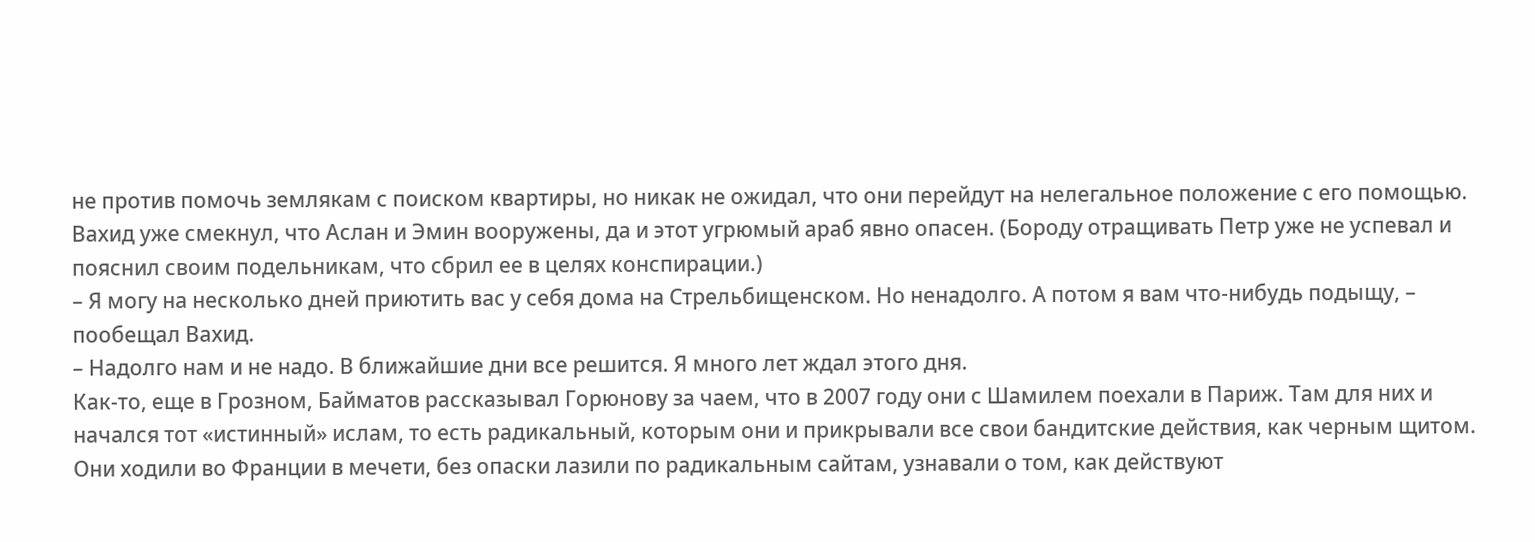не против помочь землякам с поиском квартиры, но никак не ожидал, что они перейдут на нелегальное положение с его помощью. Вахид уже смекнул, что Аслан и Эмин вооружены, да и этот угрюмый араб явно опасен. (Бороду отращивать Петр уже не успевал и пояснил своим подельникам, что сбрил ее в целях конспирации.)
– Я могу на несколько дней приютить вас у себя дома на Стрельбищенском. Но ненадолго. А потом я вам что-нибудь подыщу, – пообещал Вахид.
– Надолго нам и не надо. В ближайшие дни все решится. Я много лет ждал этого дня.
Как-то, еще в Грозном, Байматов рассказывал Горюнову за чаем, что в 2007 году они с Шамилем поехали в Париж. Там для них и начался тот «истинный» ислам, то есть радикальный, которым они и прикрывали все свои бандитские действия, как черным щитом. Они ходили во Франции в мечети, без опаски лазили по радикальным сайтам, узнавали о том, как действуют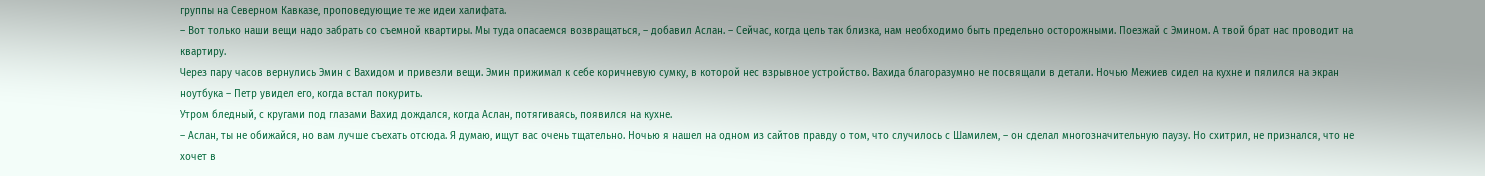группы на Северном Кавказе, проповедующие те же идеи халифата.
– Вот только наши вещи надо забрать со съемной квартиры. Мы туда опасаемся возвращаться, – добавил Аслан. – Сейчас, когда цель так близка, нам необходимо быть предельно осторожными. Поезжай с Эмином. А твой брат нас проводит на квартиру.
Через пару часов вернулись Эмин с Вахидом и привезли вещи. Эмин прижимал к себе коричневую сумку, в которой нес взрывное устройство. Вахида благоразумно не посвящали в детали. Ночью Межиев сидел на кухне и пялился на экран ноутбука – Петр увидел его, когда встал покурить.
Утром бледный, с кругами под глазами Вахид дождался, когда Аслан, потягиваясь, появился на кухне.
– Аслан, ты не обижайся, но вам лучше съехать отсюда. Я думаю, ищут вас очень тщательно. Ночью я нашел на одном из сайтов правду о том, что случилось с Шамилем, – он сделал многозначительную паузу. Но схитрил, не признался, что не хочет в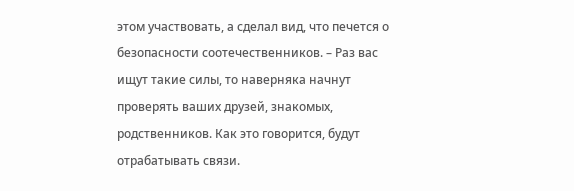этом участвовать, а сделал вид, что печется о безопасности соотечественников. – Раз вас ищут такие силы, то наверняка начнут проверять ваших друзей, знакомых, родственников. Как это говорится, будут отрабатывать связи.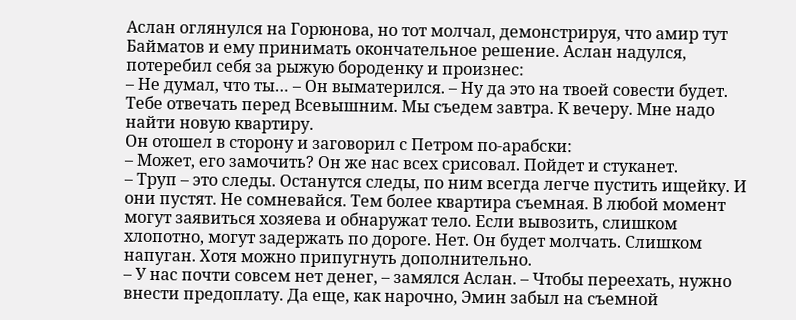Аслан оглянулся на Горюнова, но тот молчал, демонстрируя, что амир тут Байматов и ему принимать окончательное решение. Аслан надулся, потеребил себя за рыжую бороденку и произнес:
– Не думал, что ты… – Он выматерился. – Ну да это на твоей совести будет. Тебе отвечать перед Всевышним. Мы съедем завтра. К вечеру. Мне надо найти новую квартиру.
Он отошел в сторону и заговорил с Петром по-арабски:
– Может, его замочить? Он же нас всех срисовал. Пойдет и стуканет.
– Труп – это следы. Останутся следы, по ним всегда легче пустить ищейку. И они пустят. Не сомневайся. Тем более квартира съемная. В любой момент могут заявиться хозяева и обнаружат тело. Если вывозить, слишком хлопотно, могут задержать по дороге. Нет. Он будет молчать. Слишком напуган. Хотя можно припугнуть дополнительно.
– У нас почти совсем нет денег, – замялся Аслан. – Чтобы переехать, нужно внести предоплату. Да еще, как нарочно, Эмин забыл на съемной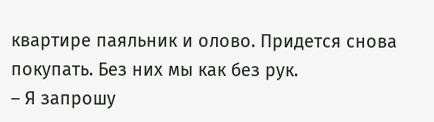квартире паяльник и олово. Придется снова покупать. Без них мы как без рук.
– Я запрошу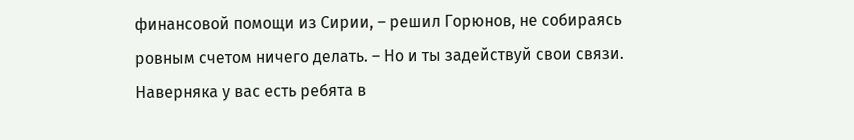финансовой помощи из Сирии, – решил Горюнов, не собираясь ровным счетом ничего делать. – Но и ты задействуй свои связи. Наверняка у вас есть ребята в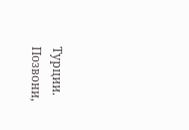Турции. Позвони,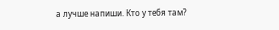а лучше напиши. Кто у тебя там?